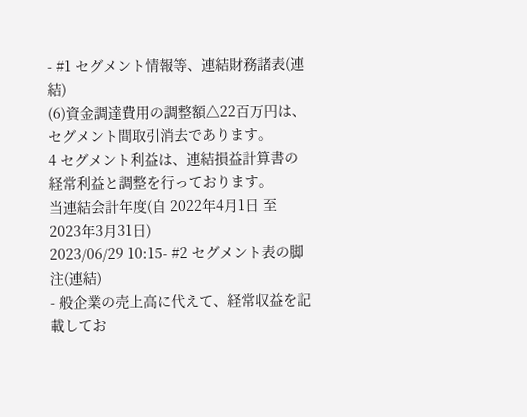- #1 セグメント情報等、連結財務諸表(連結)
(6)資金調達費用の調整額△22百万円は、セグメント間取引消去であります。
4 セグメント利益は、連結損益計算書の経常利益と調整を行っております。
当連結会計年度(自 2022年4月1日 至 2023年3月31日)
2023/06/29 10:15- #2 セグメント表の脚注(連結)
- 般企業の売上高に代えて、経常収益を記載してお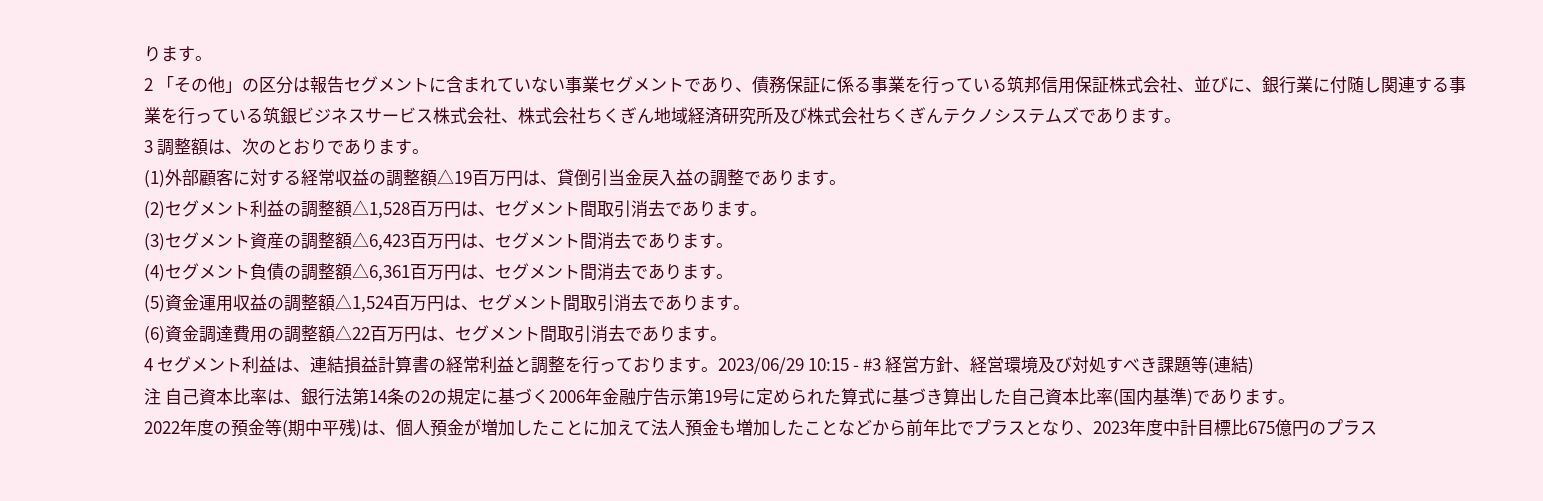ります。
2 「その他」の区分は報告セグメントに含まれていない事業セグメントであり、債務保証に係る事業を行っている筑邦信用保証株式会社、並びに、銀行業に付随し関連する事業を行っている筑銀ビジネスサービス株式会社、株式会社ちくぎん地域経済研究所及び株式会社ちくぎんテクノシステムズであります。
3 調整額は、次のとおりであります。
(1)外部顧客に対する経常収益の調整額△19百万円は、貸倒引当金戻入益の調整であります。
(2)セグメント利益の調整額△1,528百万円は、セグメント間取引消去であります。
(3)セグメント資産の調整額△6,423百万円は、セグメント間消去であります。
(4)セグメント負債の調整額△6,361百万円は、セグメント間消去であります。
(5)資金運用収益の調整額△1,524百万円は、セグメント間取引消去であります。
(6)資金調達費用の調整額△22百万円は、セグメント間取引消去であります。
4 セグメント利益は、連結損益計算書の経常利益と調整を行っております。2023/06/29 10:15 - #3 経営方針、経営環境及び対処すべき課題等(連結)
注 自己資本比率は、銀行法第14条の2の規定に基づく2006年金融庁告示第19号に定められた算式に基づき算出した自己資本比率(国内基準)であります。
2022年度の預金等(期中平残)は、個人預金が増加したことに加えて法人預金も増加したことなどから前年比でプラスとなり、2023年度中計目標比675億円のプラス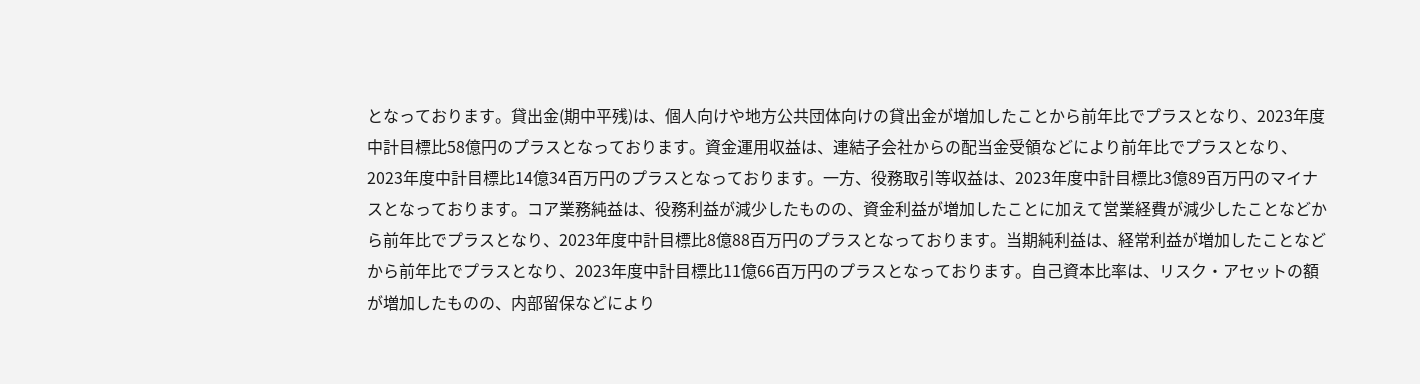となっております。貸出金(期中平残)は、個人向けや地方公共団体向けの貸出金が増加したことから前年比でプラスとなり、2023年度中計目標比58億円のプラスとなっております。資金運用収益は、連結子会社からの配当金受領などにより前年比でプラスとなり、2023年度中計目標比14億34百万円のプラスとなっております。一方、役務取引等収益は、2023年度中計目標比3億89百万円のマイナスとなっております。コア業務純益は、役務利益が減少したものの、資金利益が増加したことに加えて営業経費が減少したことなどから前年比でプラスとなり、2023年度中計目標比8億88百万円のプラスとなっております。当期純利益は、経常利益が増加したことなどから前年比でプラスとなり、2023年度中計目標比11億66百万円のプラスとなっております。自己資本比率は、リスク・アセットの額が増加したものの、内部留保などにより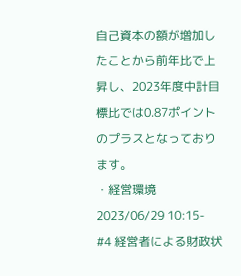自己資本の額が増加したことから前年比で上昇し、2023年度中計目標比では0.87ポイントのプラスとなっております。
・経営環境
2023/06/29 10:15- #4 経営者による財政状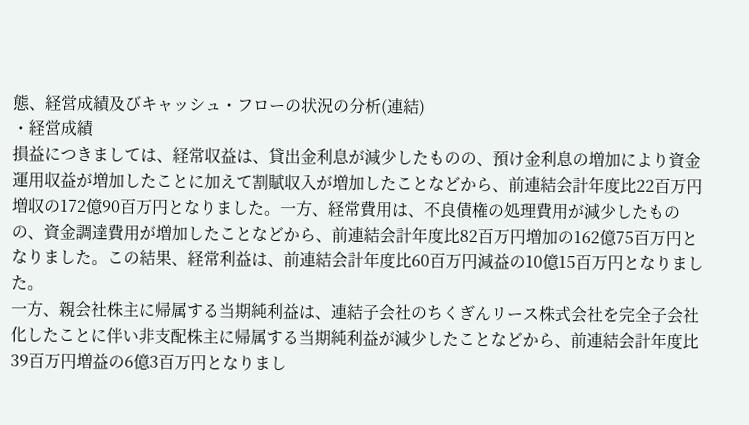態、経営成績及びキャッシュ・フローの状況の分析(連結)
・経営成績
損益につきましては、経常収益は、貸出金利息が減少したものの、預け金利息の増加により資金運用収益が増加したことに加えて割賦収入が増加したことなどから、前連結会計年度比22百万円増収の172億90百万円となりました。一方、経常費用は、不良債権の処理費用が減少したものの、資金調達費用が増加したことなどから、前連結会計年度比82百万円増加の162億75百万円となりました。この結果、経常利益は、前連結会計年度比60百万円減益の10億15百万円となりました。
一方、親会社株主に帰属する当期純利益は、連結子会社のちくぎんリース株式会社を完全子会社化したことに伴い非支配株主に帰属する当期純利益が減少したことなどから、前連結会計年度比39百万円増益の6億3百万円となりまし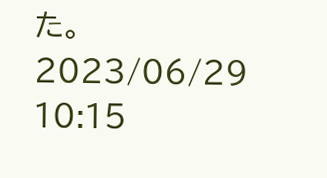た。
2023/06/29 10:15